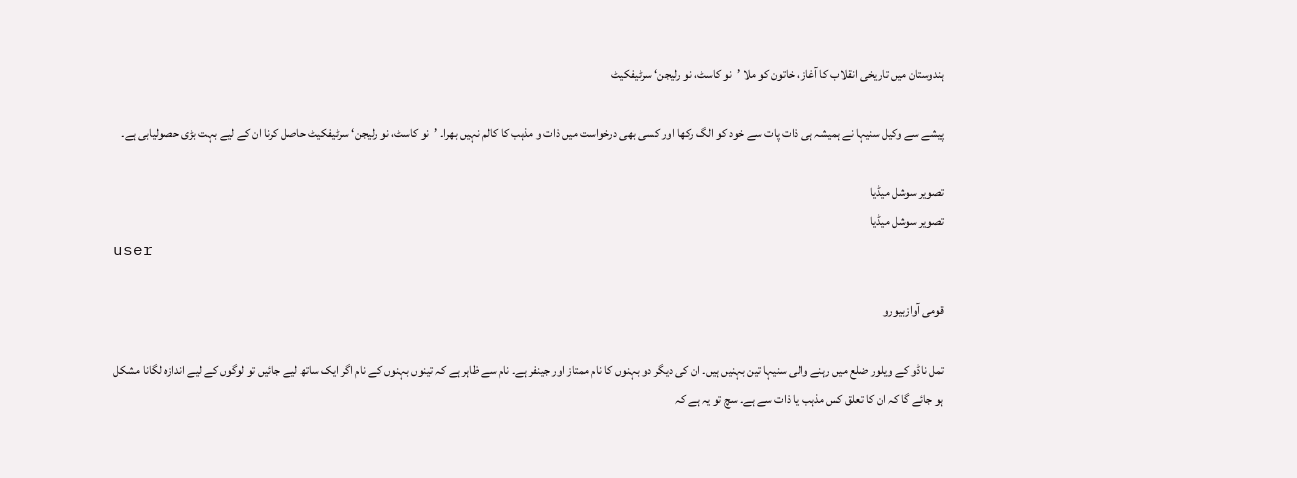ہندوستان میں تاریخی انقلاب کا آغاز، خاتون کو ملا ’نو کاسٹ، نو رلیجن‘ سرٹیفکیٹ

پیشے سے وکیل سنیہا نے ہمیشہ ہی ذات پات سے خود کو الگ رکھا اور کسی بھی درخواست میں ذات و مذہب کا کالم نہیں بھرا۔ ’نو کاسٹ، نو رلیجن‘ سرٹیفکیٹ حاصل کرنا ان کے لیے بہت بڑی حصولیابی ہے۔

تصویر سوشل میڈیا
تصویر سوشل میڈیا
user

قومی آوازبیورو

تمل ناڈو کے ویلور ضلع میں رہنے والی سنیہا تین بہنیں ہیں۔ ان کی دیگر دو بہنوں کا نام ممتاز اور جینفر ہے۔ نام سے ظاہر ہے کہ تینوں بہنوں کے نام اگر ایک ساتھ لیے جائیں تو لوگوں کے لیے اندازہ لگانا مشکل ہو جائے گا کہ ان کا تعلق کس مذہب یا ذات سے ہے۔ سچ تو یہ ہے کہ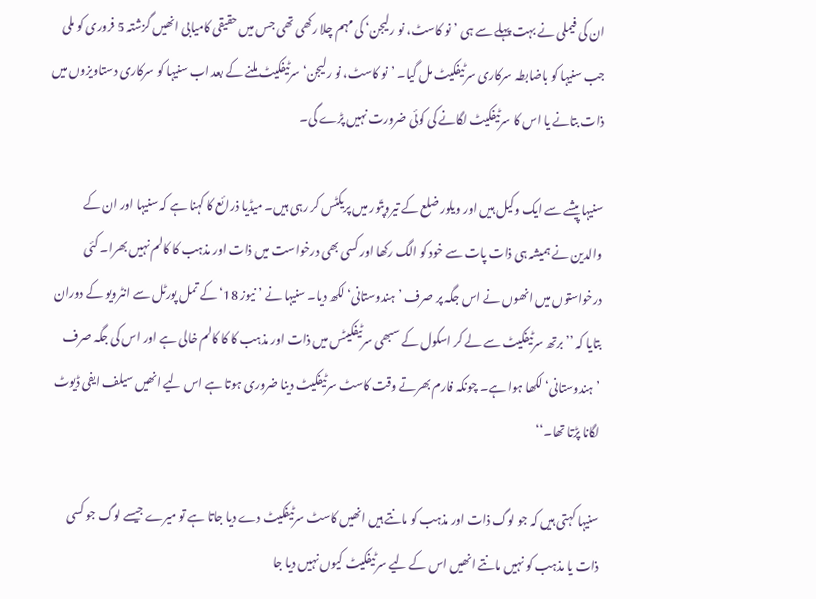ان کی فیملی نے بہت پہلے سے ہی ’نو کاسٹ، نو رلیجن‘ کی مہم چلا رکھی تھی جس میں حقیقی کامیابی انھیں گزشتہ 5 فروری کو ملی جب سنیہا کو باضابطہ سرکاری سرٹیفکیٹ مل گیا۔ ’نو کاسٹ، نو رلیجن‘ سرٹیفکیٹ ملنے کے بعد اب سنیہا کو سرکاری دستاویزوں میں ذات بتانے یا اس کا سرٹیفکیٹ لگانے کی کوئی ضرورت نہیں پڑے گی۔

سنیہا پیشے سے ایک وکیل ہیں اور ویلور ضلع کے تیروپتّور میں پریکٹس کر رہی ہیں۔ میڈیا ذرائع کا کہنا ہے کہ سنیہا اور ان کے والدین نے ہمیشہ ہی ذات پات سے خود کو الگ رکھا اور کسی بھی درخواست میں ذات اور مذہب کا کالم نہیں بھرا۔ کئی درخواستوں میں انھوں نے اس جگہ پر صرف ’ہندوستانی‘ لکھ دیا۔ سنیہا نے ’نیوز 18‘ کے تمل پورٹل سے انٹرویو کے دوران بتایا کہ ’’برتھ سرٹیفکیٹ سے لے کر اسکول کے سبھی سرٹیفکیٹس میں ذات اور مذہب کا کا کالم خالی ہے اور اس کی جگہ صرف ’ہندوستانی‘ لکھا ہوا ہے۔ چونکہ فارم بھرتے وقت کاسٹ سرٹیفکیٹ دینا ضروری ہوتا ہے اس لیے انھیں سیلف ایفی ڈیوٹ لگانا پڑتا تھا۔‘‘

سنیہا کہتی ہیں کہ جو لوگ ذات اور مذہب کو مانتے ہیں انھیں کاسٹ سرٹیفکیٹ دے دیا جاتا ہے تو میرے جیسے لوگ جو کسی ذات یا مذہب کو نہیں مانتے انھیں اس کے لیے سرٹیفکیٹ کیوں نہیں دیا جا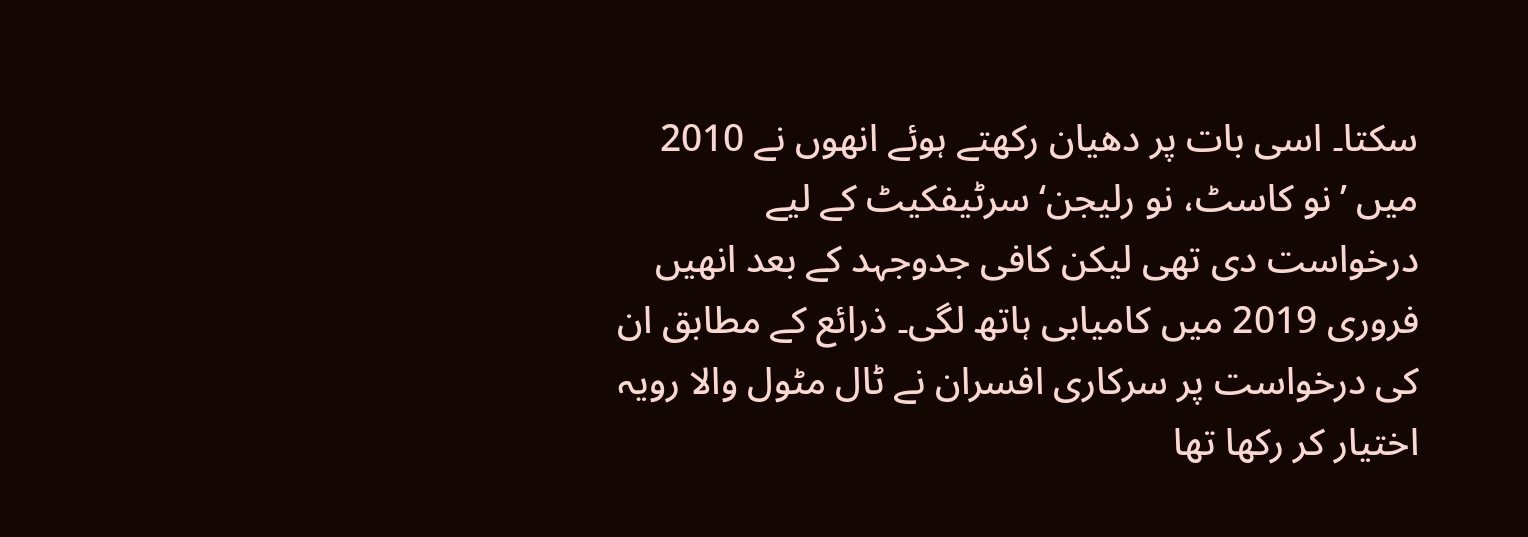سکتا۔ اسی بات پر دھیان رکھتے ہوئے انھوں نے 2010 میں ’نو کاسٹ، نو رلیجن‘ سرٹیفکیٹ کے لیے درخواست دی تھی لیکن کافی جدوجہد کے بعد انھیں فروری 2019 میں کامیابی ہاتھ لگی۔ ذرائع کے مطابق ان کی درخواست پر سرکاری افسران نے ٹال مٹول والا رویہ اختیار کر رکھا تھا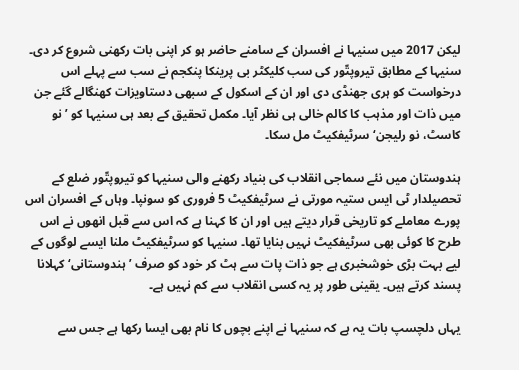لیکن 2017 میں سنیہا نے افسران کے سامنے حاضر ہو کر اپنی بات رکھنی شروع کر دی۔ سنیہا کے مطابق تیروپتّور کی سب کلیکٹر بی پرینکا پنکجم نے سب سے پہلے اس درخواست کو ہری جھنڈی دی اور ان کے اسکول کے سبھی دستاویزات کھنگالے گئے جن میں ذات اور مذہب کا کالم خالی ہی نظر آیا۔ مکمل تحقیق کے بعد ہی سنیہا کو ’نو کاسٹ، نو رلیجن‘ سرٹیفکیٹ مل سکا۔

ہندوستان میں نئے سماجی انقلاب کی بنیاد رکھنے والی سنیہا کو تیروپتّور ضلع کے تحصیلدار ٹی ایس ستیہ مورتی نے سرٹیفکیٹ 5 فروری کو سونپا۔ وہاں کے افسران اس پورے معاملے کو تاریخی قرار دیتے ہیں اور ان کا کہنا ہے کہ اس سے قبل انھوں نے اس طرح کا کوئی بھی سرٹیفکیٹ نہیں بنایا تھا۔ سنیہا کو سرٹیفکیٹ ملنا ایسے لوگوں کے لیے بہت بڑی خوشخبری ہے جو ذات پات سے ہٹ کر خود کو صرف ’ہندوستانی‘ کہلانا پسند کرتے ہیں۔ یقینی طور پر یہ کسی انقلاب سے کم نہیں ہے۔

یہاں دلچسپ بات یہ ہے کہ سنیہا نے اپنے بچوں کا نام بھی ایسا رکھا ہے جس سے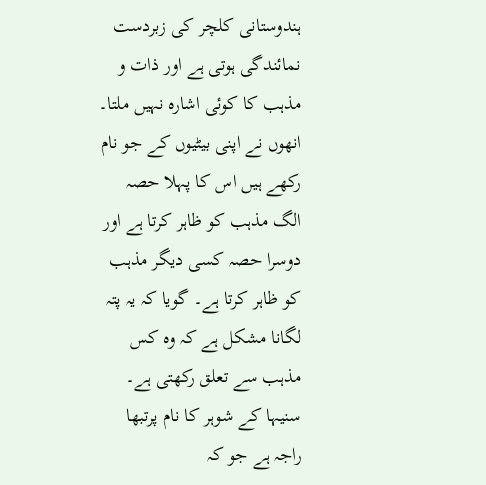ہندوستانی کلچر کی زبردست نمائندگی ہوتی ہے اور ذات و مذہب کا کوئی اشارہ نہیں ملتا۔ انھوں نے اپنی بیٹیوں کے جو نام رکھے ہیں اس کا پہلا حصہ الگ مذہب کو ظاہر کرتا ہے اور دوسرا حصہ کسی دیگر مذہب کو ظاہر کرتا ہے۔ گویا کہ یہ پتہ لگانا مشکل ہے کہ وہ کس مذہب سے تعلق رکھتی ہے۔ سنیہا کے شوہر کا نام پرتبھا راجہ ہے جو کہ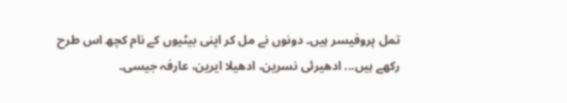تمل پروفیسر ہیں۔ دونوں نے مل کر اپنی بیٹیوں کے نام کچھ اس طرح رکھے ہیں... ادھیرئی نسرین، ادھیلا ایرین، عارفہ جیسی۔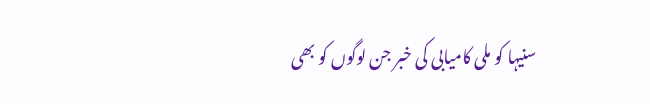سنیہا کو ملی کامیابی کی خبر جن لوگوں کو بھی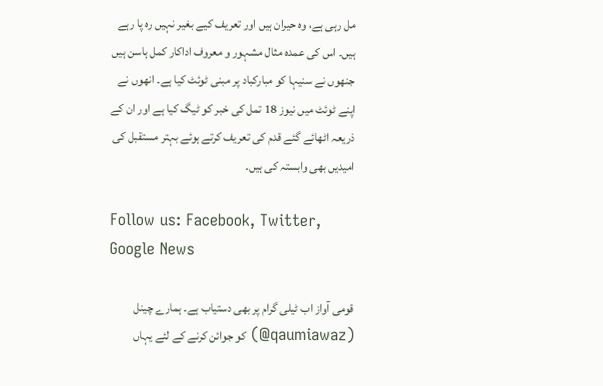مل رہی ہے، وہ حیران ہیں اور تعریف کیے بغیر نہیں رہ پا رہے ہیں۔ اس کی عمدہ مثال مشہور و معروف اداکار کمل ہاسن ہیں جنھوں نے سنیہا کو مبارکباد پر مبنی ٹوئٹ کیا ہے۔ انھوں نے اپنے ٹوئٹ میں نیوز 18 تمل کی خبر کو ٹیگ کیا ہے اور ان کے ذریعہ اٹھائے گئے قدم کی تعریف کرتے ہوئے بہتر مستقبل کی امیدیں بھی وابستہ کی ہیں۔

Follow us: Facebook, Twitter, Google News

قومی آواز اب ٹیلی گرام پر بھی دستیاب ہے۔ ہمارے چینل (qaumiawaz@) کو جوائن کرنے کے لئے یہاں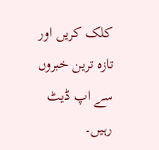کلک کریں اور تازہ ترین خبروں سے اپ ڈیٹ رہیں۔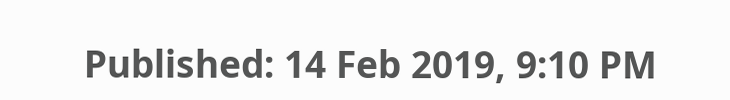Published: 14 Feb 2019, 9:10 PM